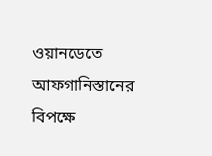ওয়ানডেতে আফগানিস্তানের বিপক্ষে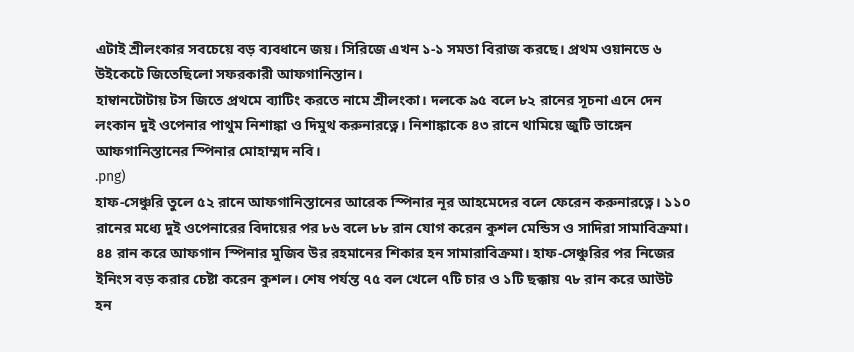এটাই শ্রীলংকার সবচেয়ে বড় ব্যবধানে জয়। সিরিজে এখন ১-১ সমতা বিরাজ করছে। প্রথম ওয়ানডে ৬ উইকেটে জিতেছিলো সফরকারী আফগানিস্তান।
হাম্বানটোটায় টস জিতে প্রথমে ব্যাটিং করতে নামে শ্রীলংকা। দলকে ৯৫ বলে ৮২ রানের সূচনা এনে দেন লংকান দুই ওপেনার পাথুম নিশাঙ্কা ও দিমুথ করুনারত্নে। নিশাঙ্কাকে ৪৩ রানে থামিয়ে জুটি ভাঙ্গেন আফগানিস্তানের স্পিনার মোহাম্মদ নবি।
.png)
হাফ-সেঞ্চুরি তুলে ৫২ রানে আফগানিস্তানের আরেক স্পিনার নূর আহমেদের বলে ফেরেন করুনারত্নে। ১১০ রানের মধ্যে দুই ওপেনারের বিদায়ের পর ৮৬ বলে ৮৮ রান যোগ করেন কুশল মেন্ডিস ও সাদিরা সামাবিক্রমা।
৪৪ রান করে আফগান স্পিনার মুজিব উর রহমানের শিকার হন সামারাবিক্রমা। হাফ-সেঞ্চুরির পর নিজের ইনিংস বড় করার চেষ্টা করেন কুশল। শেষ পর্যন্ত ৭৫ বল খেলে ৭টি চার ও ১টি ছক্কায় ৭৮ রান করে আউট হন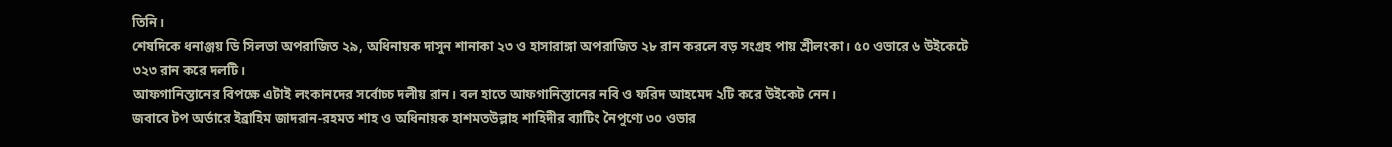তিনি।
শেষদিকে ধনাঞ্জয় ডি সিলভা অপরাজিত ২৯, অধিনায়ক দাসুন শানাকা ২৩ ও হাসারাঙ্গা অপরাজিত ২৮ রান করলে বড় সংগ্রহ পায় শ্রীলংকা। ৫০ ওভারে ৬ উইকেটে ৩২৩ রান করে দলটি।
আফগানিস্তানের বিপক্ষে এটাই লংকানদের সর্বোচ্চ দলীয় রান। বল হাতে আফগানিস্তানের নবি ও ফরিদ আহমেদ ২টি করে উইকেট নেন।
জবাবে টপ অর্ডারে ইব্রাহিম জাদরান-রহমত শাহ ও অধিনায়ক হাশমতউল্লাহ শাহিদীর ব্যাটিং নৈপুণ্যে ৩০ ওভার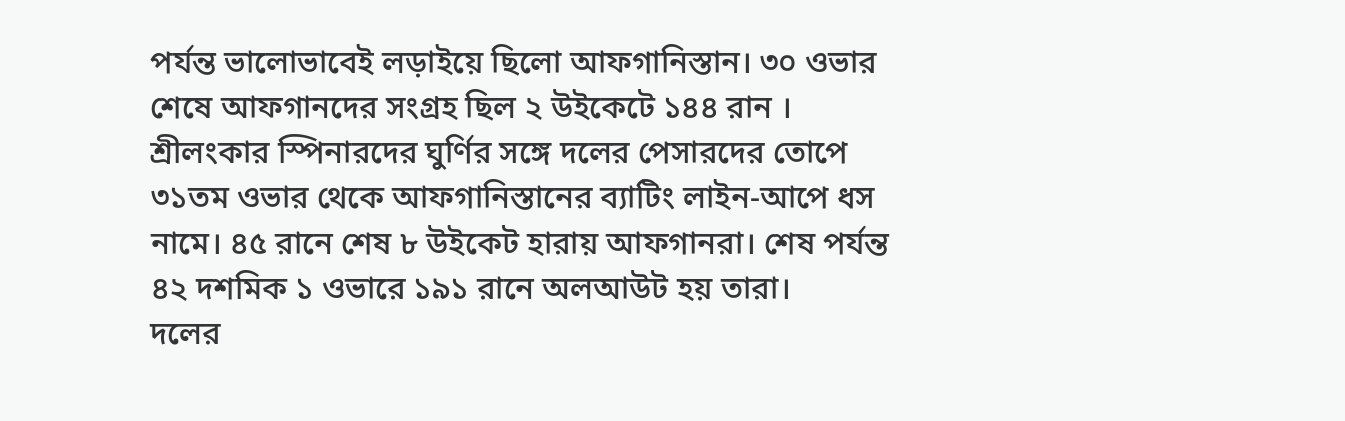পর্যন্ত ভালোভাবেই লড়াইয়ে ছিলো আফগানিস্তান। ৩০ ওভার শেষে আফগানদের সংগ্রহ ছিল ২ উইকেটে ১৪৪ রান ।
শ্রীলংকার স্পিনারদের ঘুর্ণির সঙ্গে দলের পেসারদের তোপে ৩১তম ওভার থেকে আফগানিস্তানের ব্যাটিং লাইন-আপে ধস নামে। ৪৫ রানে শেষ ৮ উইকেট হারায় আফগানরা। শেষ পর্যন্ত ৪২ দশমিক ১ ওভারে ১৯১ রানে অলআউট হয় তারা।
দলের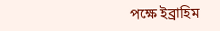পক্ষে ইব্রাহিম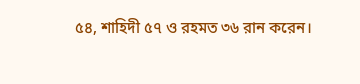৫৪, শাহিদী ৫৭ ও রহমত ৩৬ রান করেন।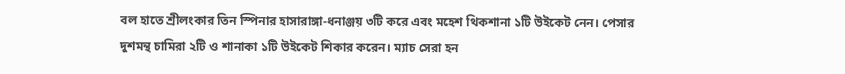বল হাতে শ্রীলংকার তিন স্পিনার হাসারাঙ্গা-ধনাঞ্জয় ৩টি করে এবং মহেশ থিকশানা ১টি উইকেট নেন। পেসার দুশমন্থ চামিরা ২টি ও শানাকা ১টি উইকেট শিকার করেন। ম্যাচ সেরা হন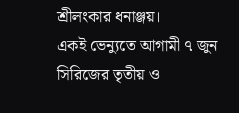শ্রীলংকার ধনাঞ্জয়।
একই ভেন্যুতে আগামী ৭ জুন সিরিজের তৃতীয় ও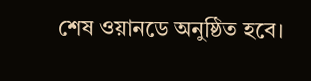শেষ ওয়ানডে অনুষ্ঠিত হবে।